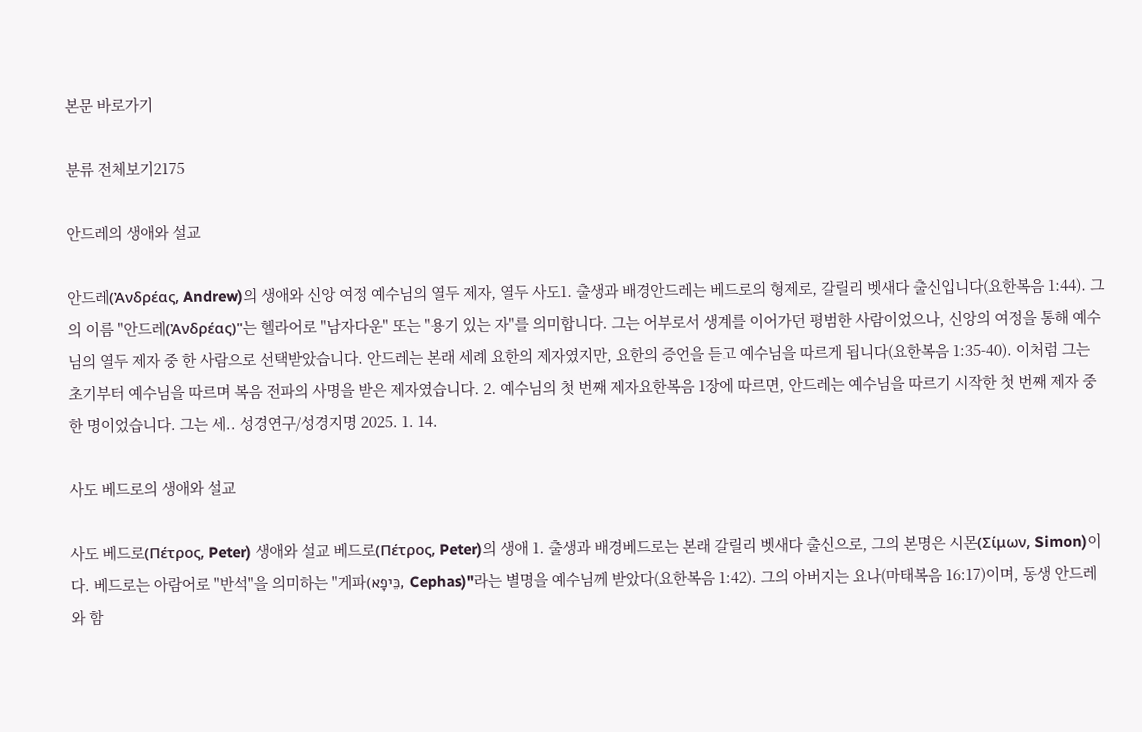본문 바로가기

분류 전체보기2175

안드레의 생애와 설교

안드레(Ἀνδρέας, Andrew)의 생애와 신앙 여정 예수님의 열두 제자, 열두 사도1. 출생과 배경안드레는 베드로의 형제로, 갈릴리 벳새다 출신입니다(요한복음 1:44). 그의 이름 "안드레(Ἀνδρέας)"는 헬라어로 "남자다운" 또는 "용기 있는 자"를 의미합니다. 그는 어부로서 생계를 이어가던 평범한 사람이었으나, 신앙의 여정을 통해 예수님의 열두 제자 중 한 사람으로 선택받았습니다. 안드레는 본래 세례 요한의 제자였지만, 요한의 증언을 듣고 예수님을 따르게 됩니다(요한복음 1:35-40). 이처럼 그는 초기부터 예수님을 따르며 복음 전파의 사명을 받은 제자였습니다. 2. 예수님의 첫 번째 제자요한복음 1장에 따르면, 안드레는 예수님을 따르기 시작한 첫 번째 제자 중 한 명이었습니다. 그는 세.. 성경연구/성경지명 2025. 1. 14.

사도 베드로의 생애와 설교

사도 베드로(Πέτρος, Peter) 생애와 설교 베드로(Πέτρος, Peter)의 생애 1. 출생과 배경베드로는 본래 갈릴리 벳새다 출신으로, 그의 본명은 시몬(Σίμων, Simon)이다. 베드로는 아람어로 "반석"을 의미하는 "게파(כֵּיפָא, Cephas)"라는 별명을 예수님께 받았다(요한복음 1:42). 그의 아버지는 요나(마태복음 16:17)이며, 동생 안드레와 함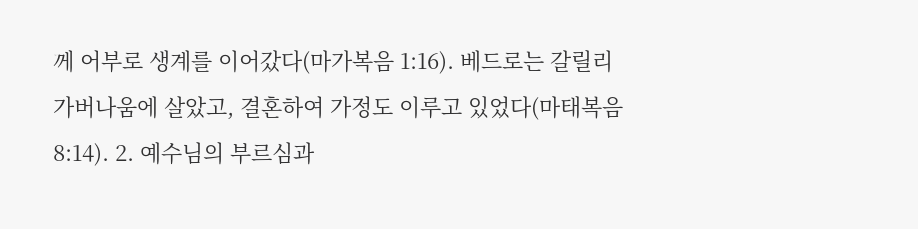께 어부로 생계를 이어갔다(마가복음 1:16). 베드로는 갈릴리 가버나움에 살았고, 결혼하여 가정도 이루고 있었다(마태복음 8:14). 2. 예수님의 부르심과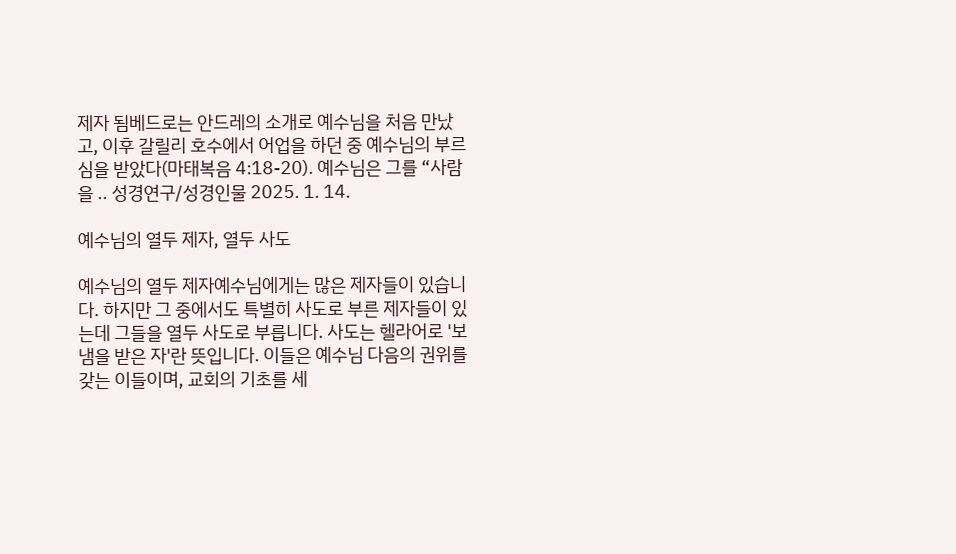제자 됨베드로는 안드레의 소개로 예수님을 처음 만났고, 이후 갈릴리 호수에서 어업을 하던 중 예수님의 부르심을 받았다(마태복음 4:18-20). 예수님은 그를 “사람을 .. 성경연구/성경인물 2025. 1. 14.

예수님의 열두 제자, 열두 사도

예수님의 열두 제자예수님에게는 많은 제자들이 있습니다. 하지만 그 중에서도 특별히 사도로 부른 제자들이 있는데 그들을 열두 사도로 부릅니다. 사도는 헬라어로 '보냄을 받은 자'란 뜻입니다. 이들은 예수님 다음의 권위를 갖는 이들이며, 교회의 기초를 세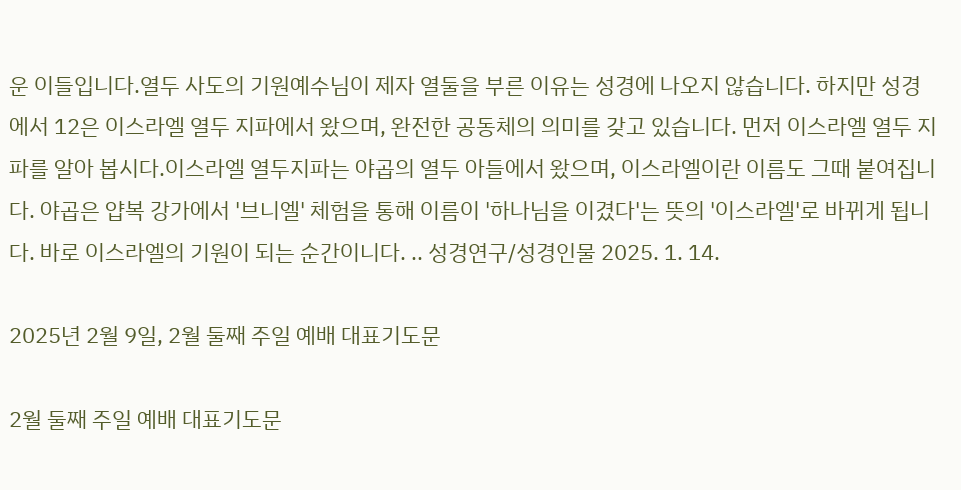운 이들입니다.열두 사도의 기원예수님이 제자 열둘을 부른 이유는 성경에 나오지 않습니다. 하지만 성경에서 12은 이스라엘 열두 지파에서 왔으며, 완전한 공동체의 의미를 갖고 있습니다. 먼저 이스라엘 열두 지파를 알아 봅시다.이스라엘 열두지파는 야곱의 열두 아들에서 왔으며, 이스라엘이란 이름도 그때 붙여집니다. 야곱은 얍복 강가에서 '브니엘' 체험을 통해 이름이 '하나님을 이겼다'는 뜻의 '이스라엘'로 바뀌게 됩니다. 바로 이스라엘의 기원이 되는 순간이니다. .. 성경연구/성경인물 2025. 1. 14.

2025년 2월 9일, 2월 둘째 주일 예배 대표기도문

2월 둘째 주일 예배 대표기도문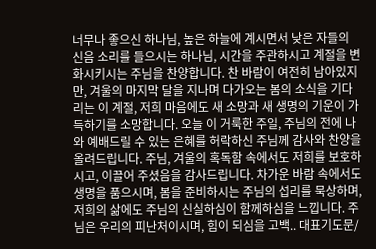너무나 좋으신 하나님, 높은 하늘에 계시면서 낮은 자들의 신음 소리를 들으시는 하나님, 시간을 주관하시고 계절을 변화시키시는 주님을 찬양합니다. 찬 바람이 여전히 남아있지만, 겨울의 마지막 달을 지나며 다가오는 봄의 소식을 기다리는 이 계절, 저희 마음에도 새 소망과 새 생명의 기운이 가득하기를 소망합니다. 오늘 이 거룩한 주일, 주님의 전에 나와 예배드릴 수 있는 은혜를 허락하신 주님께 감사와 찬양을 올려드립니다. 주님, 겨울의 혹독함 속에서도 저희를 보호하시고, 이끌어 주셨음을 감사드립니다. 차가운 바람 속에서도 생명을 품으시며, 봄을 준비하시는 주님의 섭리를 묵상하며, 저희의 삶에도 주님의 신실하심이 함께하심을 느낍니다. 주님은 우리의 피난처이시며, 힘이 되심을 고백.. 대표기도문/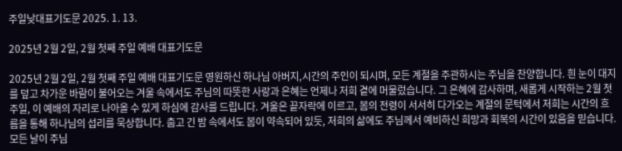주일낮대표기도문 2025. 1. 13.

2025년 2월 2일, 2월 첫째 주일 예배 대표기도문

2025년 2월 2일, 2월 첫째 주일 예배 대표기도문 영원하신 하나님 아버지,시간의 주인이 되시며, 모든 계절을 주관하시는 주님을 찬양합니다. 흰 눈이 대지를 덮고 차가운 바람이 불어오는 겨울 속에서도 주님의 따뜻한 사랑과 은혜는 언제나 저희 곁에 머물렀습니다. 그 은혜에 감사하며, 새롭게 시작하는 2월 첫 주일, 이 예배의 자리로 나아올 수 있게 하심에 감사를 드립니다. 겨울은 끝자락에 이르고, 봄의 전령이 서서히 다가오는 계절의 문턱에서 저희는 시간의 흐름을 통해 하나님의 섭리를 묵상합니다. 춥고 긴 밤 속에서도 봄이 약속되어 있듯, 저희의 삶에도 주님께서 예비하신 희망과 회복의 시간이 있음을 믿습니다. 모든 날이 주님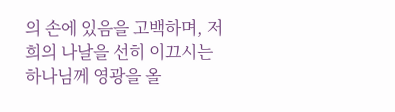의 손에 있음을 고백하며, 저희의 나날을 선히 이끄시는 하나님께 영광을 올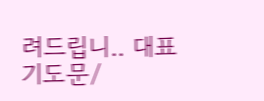려드립니.. 대표기도문/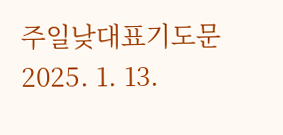주일낮대표기도문 2025. 1. 13.